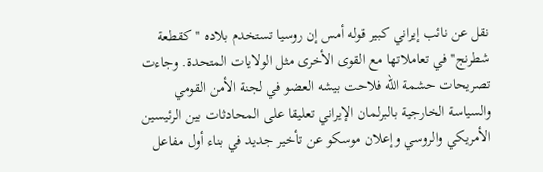نقل عن نائب إيراني كبير قوله أمس إن روسيا تستخدم بلاده ''كقطعة شطرنج'' في تعاملاتها مع القوى الأخرى مثل الولايات المتحدة. وجاءت تصريحات حشمة الله فلاحت بيشه العضو في لجنة الأمن القومي والسياسة الخارجية بالبرلمان الإيراني تعليقا على المحادثات بين الرئيسين الأمريكي والروسي وإعلان موسكو عن تأخير جديد في بناء أول مفاعل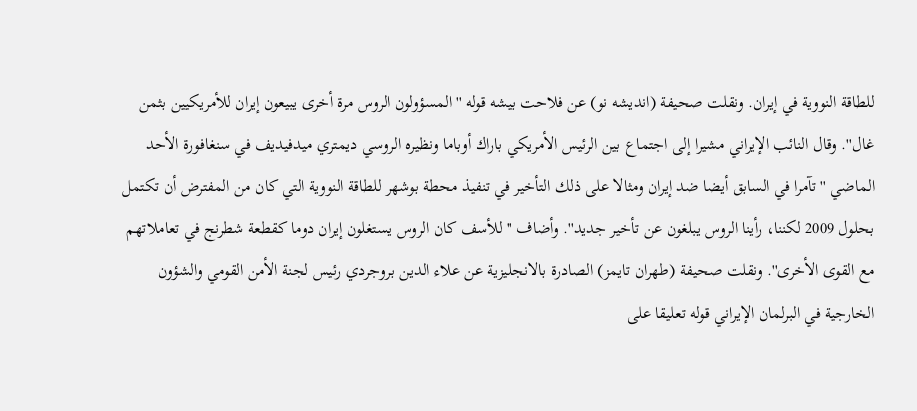للطاقة النووية في إيران. ونقلت صحيفة (انديشه نو) عن فلاحت بيشه قوله ''المسؤولون الروس مرة أخرى يبيعون إيران للأمريكيين بثمن غال''. وقال النائب الإيراني مشيرا إلى اجتماع بين الرئيس الأمريكي باراك أوباما ونظيره الروسي ديمتري ميدفيديف في سنغافورة الأحد الماضي ''تآمرا في السابق أيضا ضد إيران ومثالا على ذلك التأخير في تنفيذ محطة بوشهر للطاقة النووية التي كان من المفترض أن تكتمل بحلول 2009 لكننا، رأينا الروس يبلغون عن تأخير جديد''. وأضاف ''للأسف كان الروس يستغلون إيران دوما كقطعة شطرنج في تعاملاتهم مع القوى الأخرى''. ونقلت صحيفة (طهران تايمز) الصادرة بالانجليزية عن علاء الدين بروجردي رئيس لجنة الأمن القومي والشؤون الخارجية في البرلمان الإيراني قوله تعليقا على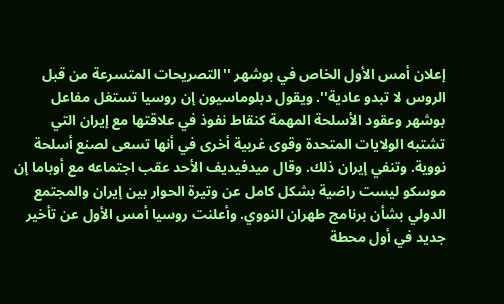إعلان أمس الأول الخاص في بوشهر ''التصريحات المتسرعة من قبل الروس لا تبدو عادية''. ويقول دبلوماسيون إن روسيا تستغل مفاعل بوشهر وعقود الأسلحة المهمة كنقاط نفوذ في علاقتها مع إيران التي تشتبه الولايات المتحدة وقوى غربية أخرى في أنها تسعى لصنع أسلحة نووية. وتنفي إيران ذلك. وقال ميدفيديف الأحد عقب اجتماعه مع أوباما إن موسكو ليست راضية بشكل كامل عن وتيرة الحوار بين إيران والمجتمع الدولي بشأن برنامج طهران النووي. وأعلنت روسيا أمس الأول عن تأخير جديد في أول محطة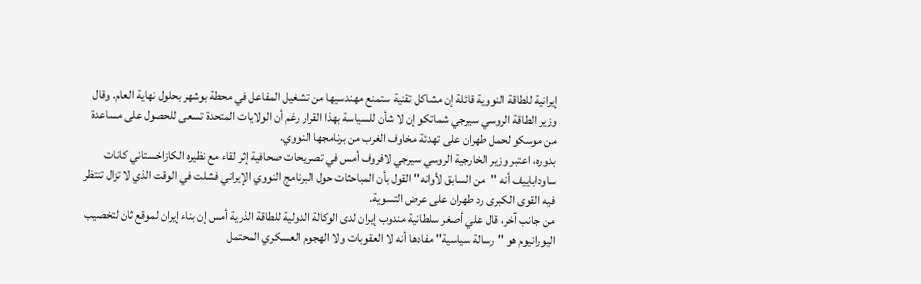إيرانية للطاقة النووية قائلة إن مشاكل تقنية ستمنع مهندسيها من تشغيل المفاعل في محطة بوشهر بحلول نهاية العام. وقال وزير الطاقة الروسي سيرجي شماتكو إن لا شأن للسياسة بهذا القرار رغم أن الولايات المتحدة تسعى للحصول على مساعدة من موسكو لحمل طهران على تهدئة مخاوف الغرب من برنامجها النووي.
بدوره، اعتبر وزير الخارجية الروسي سيرجي لافروف أمس في تصريحات صحافية إثر لقاء مع نظيره الكازاخستاني كانات ساوداباييف أنه ''من السابق لأوانه'' القول بأن المباحثات حول البرنامج النووي الإيراني فشلت في الوقت الذي لا تزال تنتظر فيه القوى الكبرى رد طهران على عرض التسوية.
من جانب آخر، قال علي أصغر سلطانية مندوب إيران لدى الوكالة الدولية للطاقة الذرية أمس إن بناء إيران لموقع ثان لتخصيب اليورانيوم هو ''رسالة سياسية'' مفادها أنه لا العقوبات ولا الهجوم العسكري المحتمل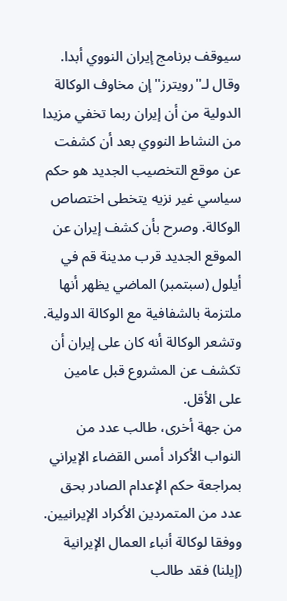سيوقف برنامج إيران النووي أبدا. وقال لـ''رويترز'' إن مخاوف الوكالة الدولية من أن إيران ربما تخفي مزيدا من النشاط النووي بعد أن كشفت عن موقع التخصيب الجديد هو حكم سياسي غير نزيه يتخطى اختصاص الوكالة. وصرح بأن كشف إيران عن الموقع الجديد قرب مدينة قم في أيلول (سبتمبر) الماضي يظهر أنها ملتزمة بالشفافية مع الوكالة الدولية. وتشعر الوكالة أنه كان على إيران أن تكشف عن المشروع قبل عامين على الأقل.
من جهة أخرى، طالب عدد من النواب الأكراد أمس القضاء الإيراني بمراجعة حكم الإعدام الصادر بحق عدد من المتمردين الأكراد الإيرانيين. ووفقا لوكالة أنباء العمال الإيرانية (إيلنا) فقد طالب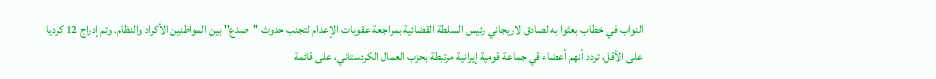النواب في خطاب بعثوا به لصادق لاريجاني رئيس السلطة القضائية بمراجعة عقوبات الإعدام لتجنب حدوث ''صدع'' بين المواطنين الأكراد والنظام. وتم إدراج 12 كرديا على الأقل، تردد أنهم أعضاء قي جماعة قومية إيرانية مرتبطة بحزب العمال الكردستاني، على قائمة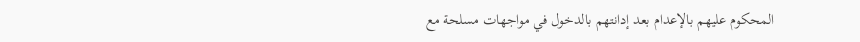المحكوم عليهم بالإعدام بعد إدانتهم بالدخول في مواجهات مسلحة مع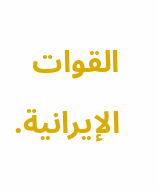القوات الإيرانية.